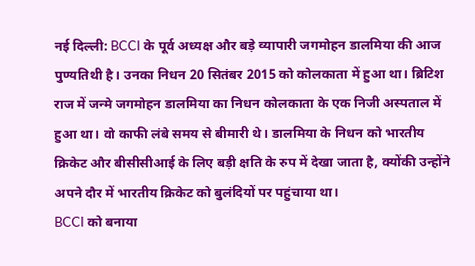नई दिल्ली: BCCI के पूर्व अध्यक्ष और बड़े व्यापारी जगमोहन डालमिया की आज पुण्यतिथी है। उनका निधन 20 सितंबर 2015 को कोलकाता में हुआ था। ब्रिटिश राज में जन्मे जगमोहन डालमिया का निधन कोलकाता के एक निजी अस्पताल में हुआ था। वो काफी लंबे समय से बीमारी थे। डालमिया के निधन को भारतीय क्रिकेट और बीसीसीआई के लिए बड़ी क्षति के रुप में देखा जाता है, क्योंकी उन्होंने अपने दौर में भारतीय क्रिकेट को बुलंदियों पर पहुंचाया था।
BCCI को बनाया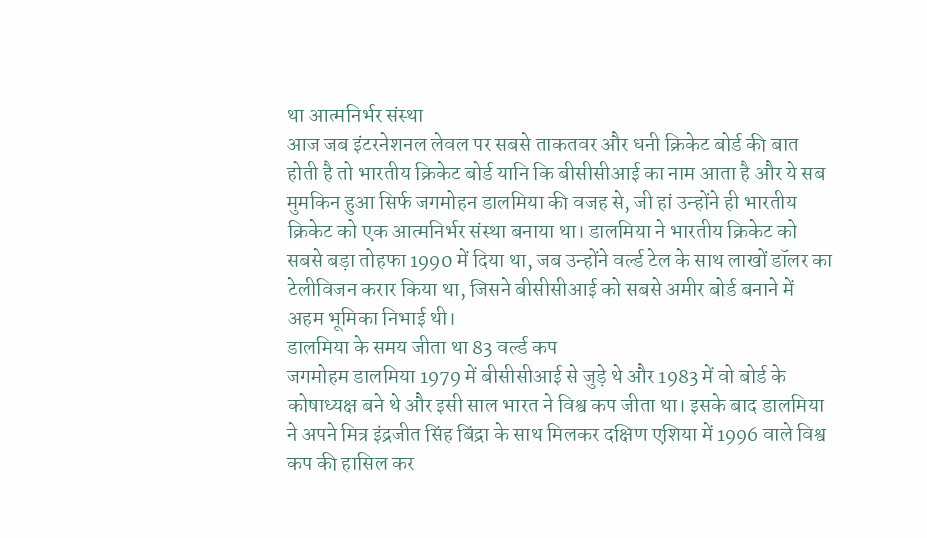था आत्मनिर्भर संस्था
आज जब इंटरनेशनल लेवल पर सबसे ताकतवर और धनी क्रिकेट बोर्ड की बात होती है तो भारतीय क्रिकेट बोर्ड यानि कि बीसीसीआई का नाम आता है और ये सब मुमकिन हुआ सिर्फ जगमोहन डालमिया की वजह से, जी हां उन्होंने ही भारतीय क्रिकेट को एक आत्मनिर्भर संस्था बनाया था। डालमिया ने भारतीय क्रिकेट को सबसे बड़ा तोहफा 1990 में दिया था, जब उन्होंने वर्ल्ड टेल के साथ लाखों डॉलर का टेलीविजन करार किया था, जिसने बीसीसीआई को सबसे अमीर बोर्ड बनाने में अहम भूमिका निभाई थी।
डालमिया के समय जीता था 83 वर्ल्ड कप
जगमोहम डालमिया 1979 में बीसीसीआई से जुड़े थे और 1983 में वो बोर्ड के कोषाध्यक्ष बने थे और इसी साल भारत ने विश्व कप जीता था। इसके बाद डालमिया ने अपने मित्र इंद्रजीत सिंह बिंद्रा के साथ मिलकर दक्षिण एशिया में 1996 वाले विश्व कप की हासिल कर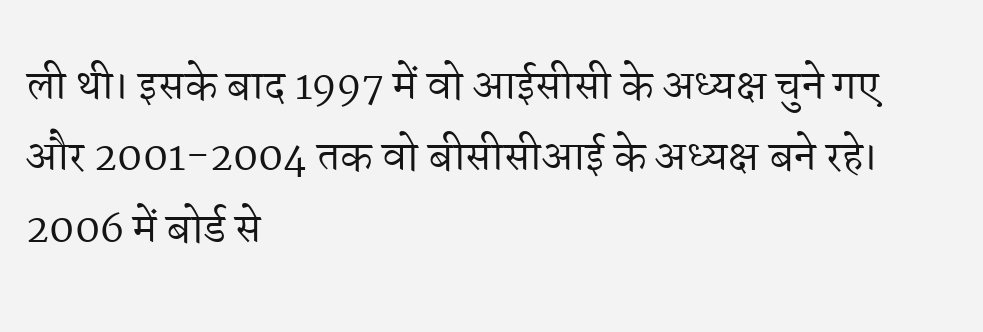ली थी। इसके बाद 1997 में वो आईसीसी के अध्यक्ष चुने गए और 2001-2004 तक वो बीसीसीआई के अध्यक्ष बने रहे।
2006 में बोर्ड से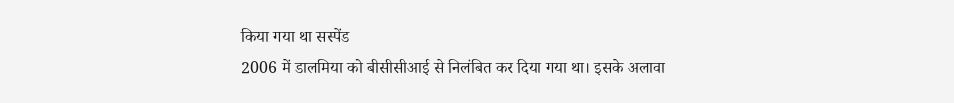किया गया था सस्पेंड
2006 में डालमिया को बीसीसीआई से निलंबित कर दिया गया था। इसके अलावा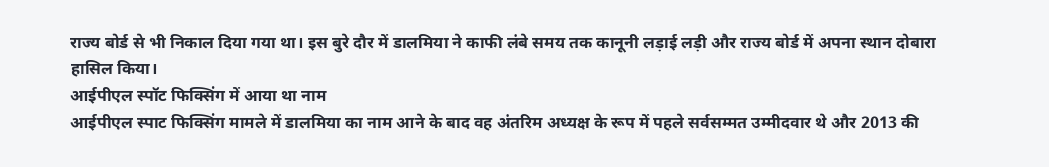राज्य बोर्ड से भी निकाल दिया गया था। इस बुरे दौर में डालमिया ने काफी लंबे समय तक कानूनी लड़ाई लड़ी और राज्य बोर्ड में अपना स्थान दोबारा हासिल किया।
आईपीएल स्पॉट फिक्सिंग में आया था नाम
आईपीएल स्पाट फिक्सिंग मामले में डालमिया का नाम आने के बाद वह अंतरिम अध्यक्ष के रूप में पहले सर्वसम्मत उम्मीदवार थे और 2013 की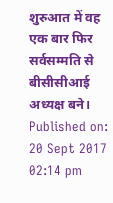शुरुआत में वह एक बार फिर सर्वसम्मति से बीसीसीआई अध्यक्ष बने।
Published on:
20 Sept 2017 02:14 pm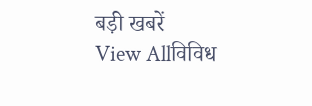बड़ी खबरें
View Allविविध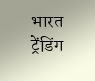भारत
ट्रेंडिंग